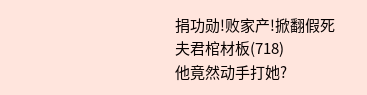捐功勋!败家产!掀翻假死夫君棺材板(718)
他竟然动手打她?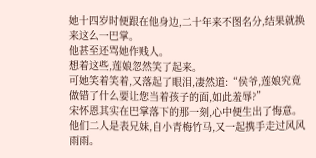她十四岁时便跟在他身边,二十年来不图名分,结果就换来这么一巴掌。
他甚至还骂她作贱人。
想着这些,莲娘忽然笑了起来。
可她笑着笑着,又落起了眼泪,凄然道:“侯爷,莲娘究竟做错了什么要让您当着孩子的面,如此羞辱?”
宋怀恩其实在巴掌落下的那一刻,心中便生出了悔意。
他们二人是表兄妹,自小青梅竹马,又一起携手走过风风雨雨。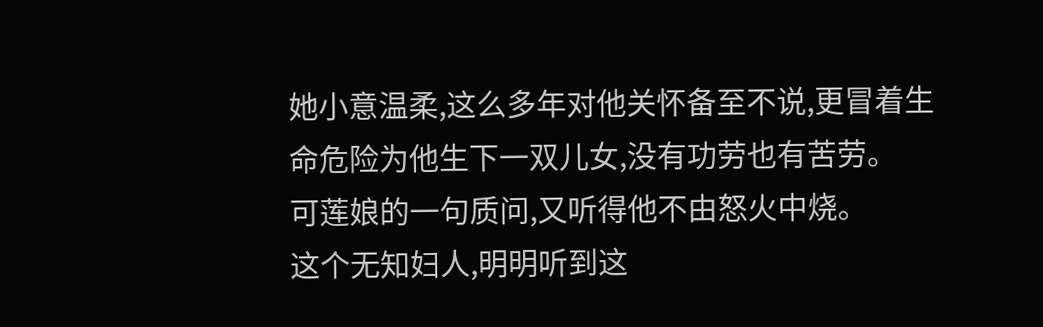她小意温柔,这么多年对他关怀备至不说,更冒着生命危险为他生下一双儿女,没有功劳也有苦劳。
可莲娘的一句质问,又听得他不由怒火中烧。
这个无知妇人,明明听到这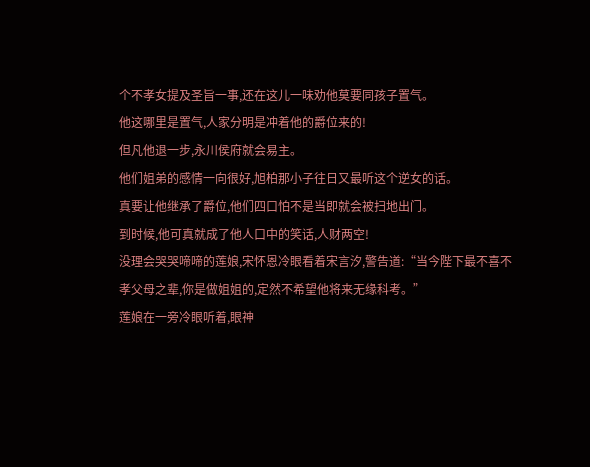个不孝女提及圣旨一事,还在这儿一味劝他莫要同孩子置气。
他这哪里是置气,人家分明是冲着他的爵位来的!
但凡他退一步,永川侯府就会易主。
他们姐弟的感情一向很好,旭柏那小子往日又最听这个逆女的话。
真要让他继承了爵位,他们四口怕不是当即就会被扫地出门。
到时候,他可真就成了他人口中的笑话,人财两空!
没理会哭哭啼啼的莲娘,宋怀恩冷眼看着宋言汐,警告道:“当今陛下最不喜不孝父母之辈,你是做姐姐的,定然不希望他将来无缘科考。”
莲娘在一旁冷眼听着,眼神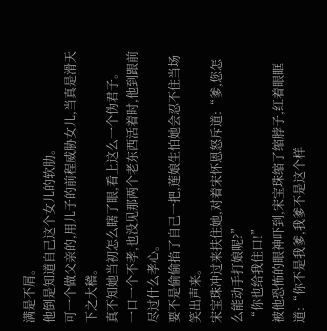满是不屑。
他倒是知道自己这个女儿的软肋。
可一个做父亲的,用儿子的前程威胁女儿,当真是滑天下之大稽。
真不知她当初怎么瞎了眼,看上这么一个伪君子。
一口一个不孝,也没见那两个老东西活着时,他到跟前尽过什么孝心。
要不是偷偷掐了自己一把,莲娘生怕她会忍不住当场笑出声来。
宋宝珠冲过来扶住她,对着宋怀恩怒斥道:“爹,您怎么能动手打娘呢?”
“你也给我住口!”
被他恐怖的眼神吓到,宋宝珠缩了缩脖子,红着眼眶道:“你不是我爹,我爹不是这个样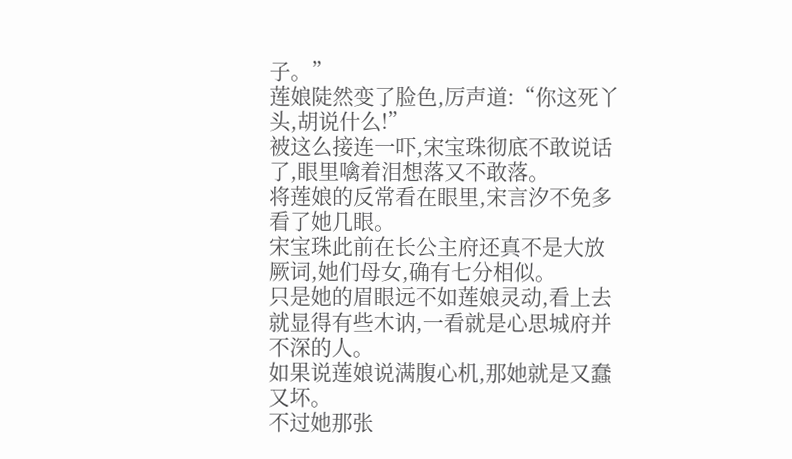子。”
莲娘陡然变了脸色,厉声道:“你这死丫头,胡说什么!”
被这么接连一吓,宋宝珠彻底不敢说话了,眼里噙着泪想落又不敢落。
将莲娘的反常看在眼里,宋言汐不免多看了她几眼。
宋宝珠此前在长公主府还真不是大放厥词,她们母女,确有七分相似。
只是她的眉眼远不如莲娘灵动,看上去就显得有些木讷,一看就是心思城府并不深的人。
如果说莲娘说满腹心机,那她就是又蠢又坏。
不过她那张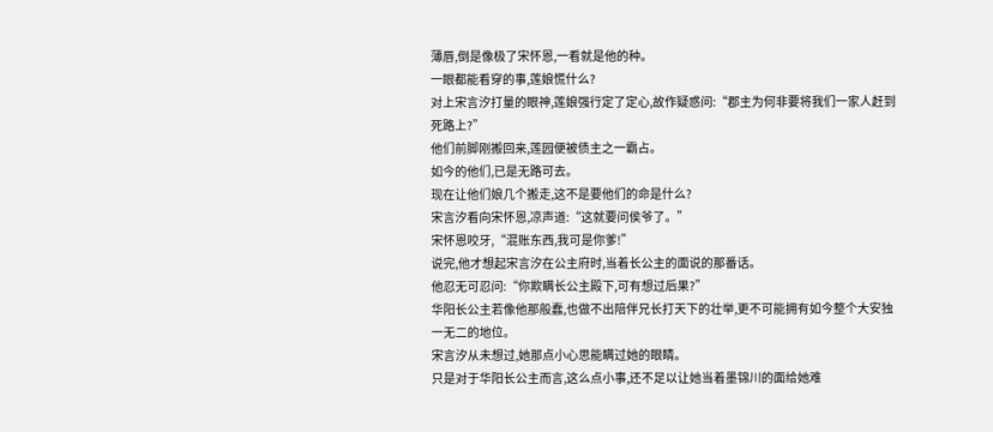薄唇,倒是像极了宋怀恩,一看就是他的种。
一眼都能看穿的事,莲娘慌什么?
对上宋言汐打量的眼神,莲娘强行定了定心,故作疑惑问:“郡主为何非要将我们一家人赶到死路上?”
他们前脚刚搬回来,莲园便被债主之一霸占。
如今的他们,已是无路可去。
现在让他们娘几个搬走,这不是要他们的命是什么?
宋言汐看向宋怀恩,凉声道:“这就要问侯爷了。”
宋怀恩咬牙,“混账东西,我可是你爹!”
说完,他才想起宋言汐在公主府时,当着长公主的面说的那番话。
他忍无可忍问:“你欺瞒长公主殿下,可有想过后果?”
华阳长公主若像他那般蠢,也做不出陪伴兄长打天下的壮举,更不可能拥有如今整个大安独一无二的地位。
宋言汐从未想过,她那点小心思能瞒过她的眼睛。
只是对于华阳长公主而言,这么点小事,还不足以让她当着墨锦川的面给她难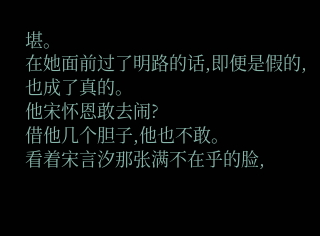堪。
在她面前过了明路的话,即便是假的,也成了真的。
他宋怀恩敢去闹?
借他几个胆子,他也不敢。
看着宋言汐那张满不在乎的脸,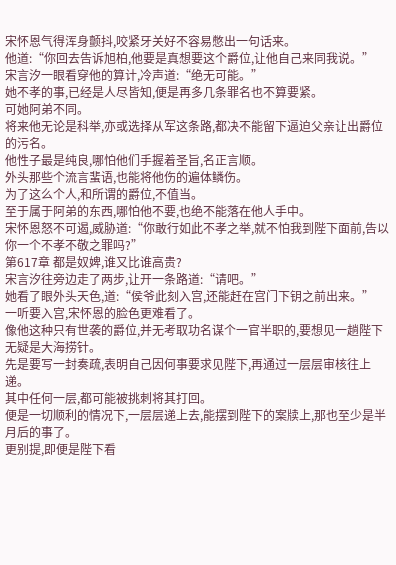宋怀恩气得浑身颤抖,咬紧牙关好不容易憋出一句话来。
他道:“你回去告诉旭柏,他要是真想要这个爵位,让他自己来同我说。”
宋言汐一眼看穿他的算计,冷声道:“绝无可能。”
她不孝的事,已经是人尽皆知,便是再多几条罪名也不算要紧。
可她阿弟不同。
将来他无论是科举,亦或选择从军这条路,都决不能留下逼迫父亲让出爵位的污名。
他性子最是纯良,哪怕他们手握着圣旨,名正言顺。
外头那些个流言蜚语,也能将他伤的遍体鳞伤。
为了这么个人,和所谓的爵位,不值当。
至于属于阿弟的东西,哪怕他不要,也绝不能落在他人手中。
宋怀恩怒不可遏,威胁道:“你敢行如此不孝之举,就不怕我到陛下面前,告以你一个不孝不敬之罪吗?”
第617章 都是奴婢,谁又比谁高贵?
宋言汐往旁边走了两步,让开一条路道:“请吧。”
她看了眼外头天色,道:“侯爷此刻入宫,还能赶在宫门下钥之前出来。”
一听要入宫,宋怀恩的脸色更难看了。
像他这种只有世袭的爵位,并无考取功名谋个一官半职的,要想见一趟陛下无疑是大海捞针。
先是要写一封奏疏,表明自己因何事要求见陛下,再通过一层层审核往上递。
其中任何一层,都可能被挑刺将其打回。
便是一切顺利的情况下,一层层递上去,能摆到陛下的案牍上,那也至少是半月后的事了。
更别提,即便是陛下看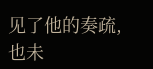见了他的奏疏,也未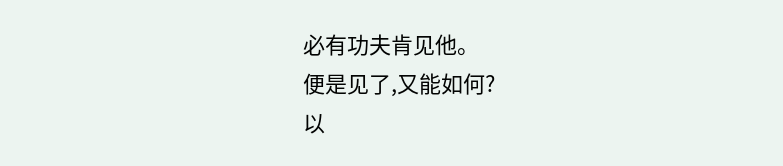必有功夫肯见他。
便是见了,又能如何?
以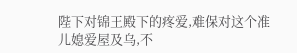陛下对锦王殿下的疼爱,难保对这个准儿媳爱屋及乌,不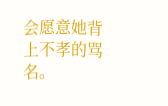会愿意她背上不孝的骂名。